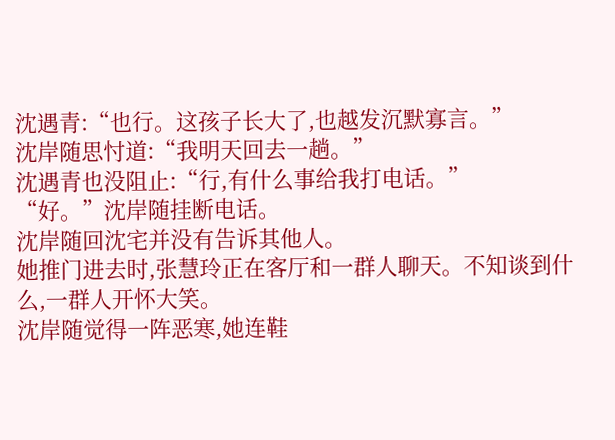沈遇青:“也行。这孩子长大了,也越发沉默寡言。”
沈岸随思忖道:“我明天回去一趟。”
沈遇青也没阻止:“行,有什么事给我打电话。”
“好。”沈岸随挂断电话。
沈岸随回沈宅并没有告诉其他人。
她推门进去时,张慧玲正在客厅和一群人聊天。不知谈到什么,一群人开怀大笑。
沈岸随觉得一阵恶寒,她连鞋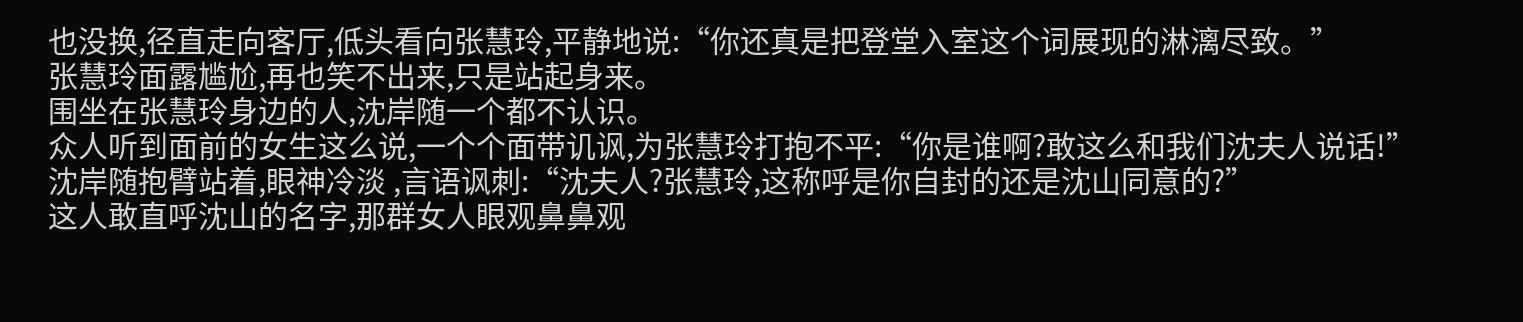也没换,径直走向客厅,低头看向张慧玲,平静地说:“你还真是把登堂入室这个词展现的淋漓尽致。”
张慧玲面露尴尬,再也笑不出来,只是站起身来。
围坐在张慧玲身边的人,沈岸随一个都不认识。
众人听到面前的女生这么说,一个个面带讥讽,为张慧玲打抱不平:“你是谁啊?敢这么和我们沈夫人说话!”
沈岸随抱臂站着,眼神冷淡 ,言语讽刺:“沈夫人?张慧玲,这称呼是你自封的还是沈山同意的?”
这人敢直呼沈山的名字,那群女人眼观鼻鼻观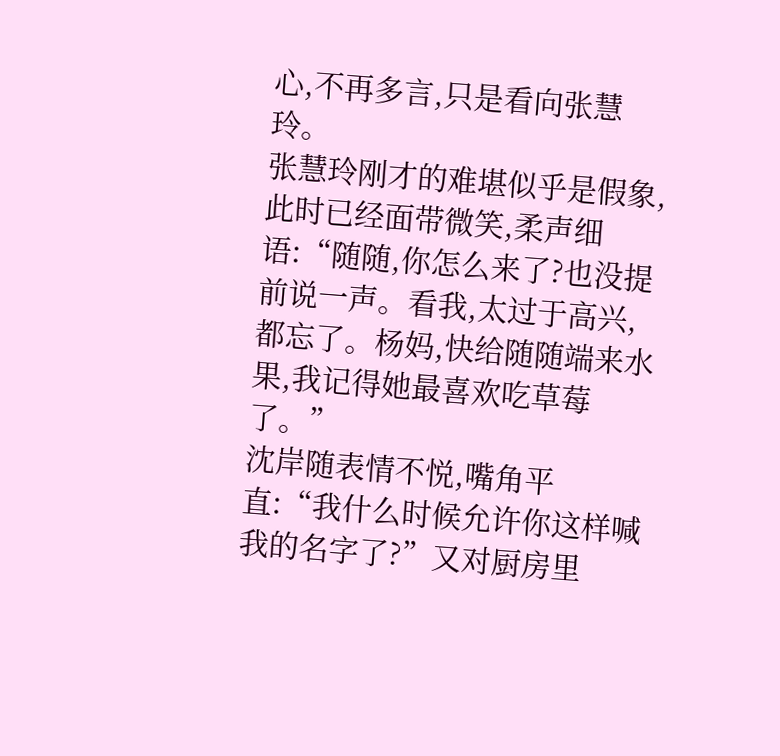心,不再多言,只是看向张慧玲。
张慧玲刚才的难堪似乎是假象,此时已经面带微笑,柔声细语:“随随,你怎么来了?也没提前说一声。看我,太过于高兴,都忘了。杨妈,快给随随端来水果,我记得她最喜欢吃草莓了。”
沈岸随表情不悦,嘴角平直:“我什么时候允许你这样喊我的名字了?”又对厨房里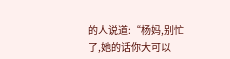的人说道:“杨妈,别忙了,她的话你大可以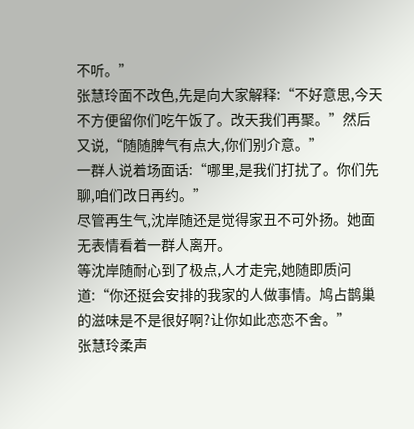不听。”
张慧玲面不改色,先是向大家解释:“不好意思,今天不方便留你们吃午饭了。改天我们再聚。”然后又说,“随随脾气有点大,你们别介意。”
一群人说着场面话:“哪里,是我们打扰了。你们先聊,咱们改日再约。”
尽管再生气,沈岸随还是觉得家丑不可外扬。她面无表情看着一群人离开。
等沈岸随耐心到了极点,人才走完,她随即质问道:“你还挺会安排的我家的人做事情。鸠占鹊巢的滋味是不是很好啊?让你如此恋恋不舍。”
张慧玲柔声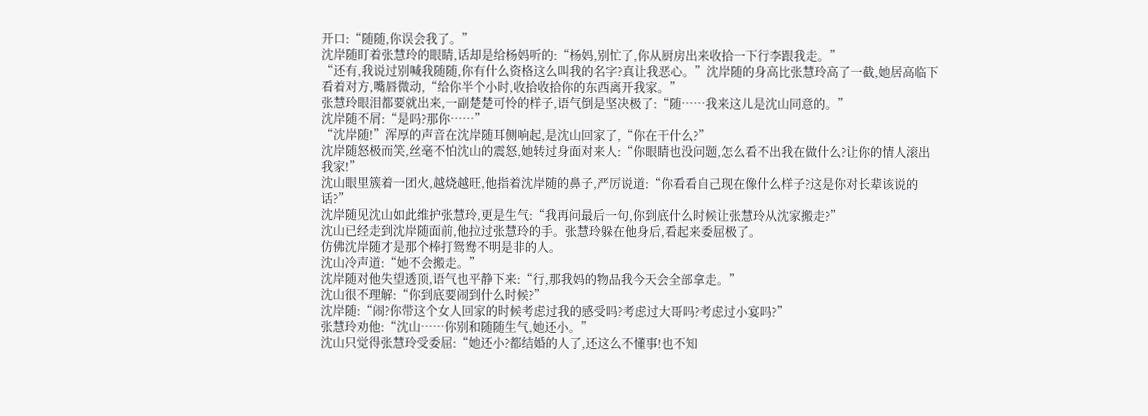开口:“随随,你误会我了。”
沈岸随盯着张慧玲的眼睛,话却是给杨妈听的:“杨妈,别忙了,你从厨房出来收拾一下行李跟我走。”
“还有,我说过别喊我随随,你有什么资格这么叫我的名字?真让我恶心。”沈岸随的身高比张慧玲高了一截,她居高临下看着对方,嘴唇微动,“给你半个小时,收拾收拾你的东西离开我家。”
张慧玲眼泪都要就出来,一副楚楚可怜的样子,语气倒是坚决极了:“随……我来这儿是沈山同意的。”
沈岸随不屑:“是吗?那你……”
“沈岸随!”浑厚的声音在沈岸随耳侧响起,是沈山回家了,“你在干什么?”
沈岸随怒极而笑,丝毫不怕沈山的震怒,她转过身面对来人:“你眼睛也没问题,怎么看不出我在做什么?让你的情人滚出我家!”
沈山眼里簇着一团火,越烧越旺,他指着沈岸随的鼻子,严厉说道:“你看看自己现在像什么样子?这是你对长辈该说的话?”
沈岸随见沈山如此维护张慧玲,更是生气:“我再问最后一句,你到底什么时候让张慧玲从沈家搬走?”
沈山已经走到沈岸随面前,他拉过张慧玲的手。张慧玲躲在他身后,看起来委屈极了。
仿佛沈岸随才是那个棒打鸳鸯不明是非的人。
沈山冷声道:“她不会搬走。”
沈岸随对他失望透顶,语气也平静下来:“行,那我妈的物品我今天会全部拿走。”
沈山很不理解:“你到底要闹到什么时候?”
沈岸随:“闹?你带这个女人回家的时候考虑过我的感受吗?考虑过大哥吗?考虑过小宴吗?”
张慧玲劝他:“沈山……你别和随随生气,她还小。”
沈山只觉得张慧玲受委屈:“她还小?都结婚的人了,还这么不懂事!也不知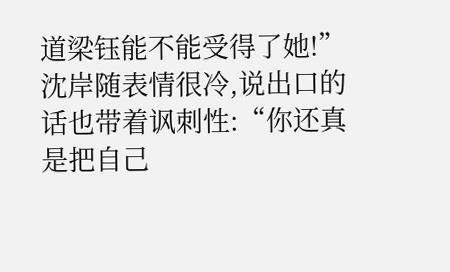道梁钰能不能受得了她!”
沈岸随表情很冷,说出口的话也带着讽刺性:“你还真是把自己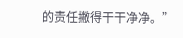的责任撇得干干净净。”